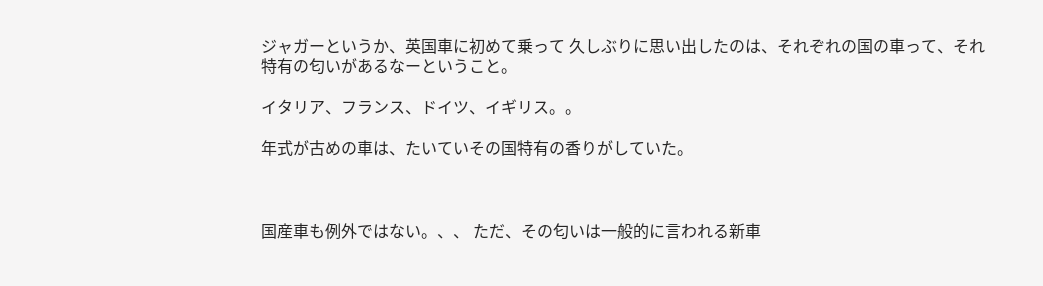ジャガーというか、英国車に初めて乗って 久しぶりに思い出したのは、それぞれの国の車って、それ特有の匂いがあるなーということ。

イタリア、フランス、ドイツ、イギリス。。

年式が古めの車は、たいていその国特有の香りがしていた。



国産車も例外ではない。、、 ただ、その匂いは一般的に言われる新車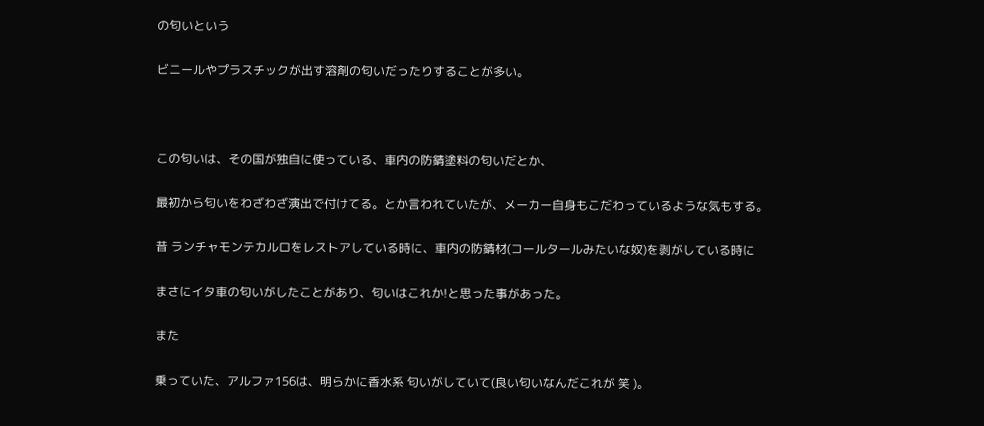の匂いという

ビニールやプラスチックが出す溶剤の匂いだったりすることが多い。



この匂いは、その国が独自に使っている、車内の防錆塗料の匂いだとか、

最初から匂いをわざわざ演出で付けてる。とか言われていたが、メーカー自身もこだわっているような気もする。

昔 ランチャモンテカルロをレストアしている時に、車内の防錆材(コールタールみたいな奴)を剥がしている時に

まさにイタ車の匂いがしたことがあり、匂いはこれか!と思った事があった。

また

乗っていた、アルファ156は、明らかに香水系 匂いがしていて(良い匂いなんだこれが 笑 )。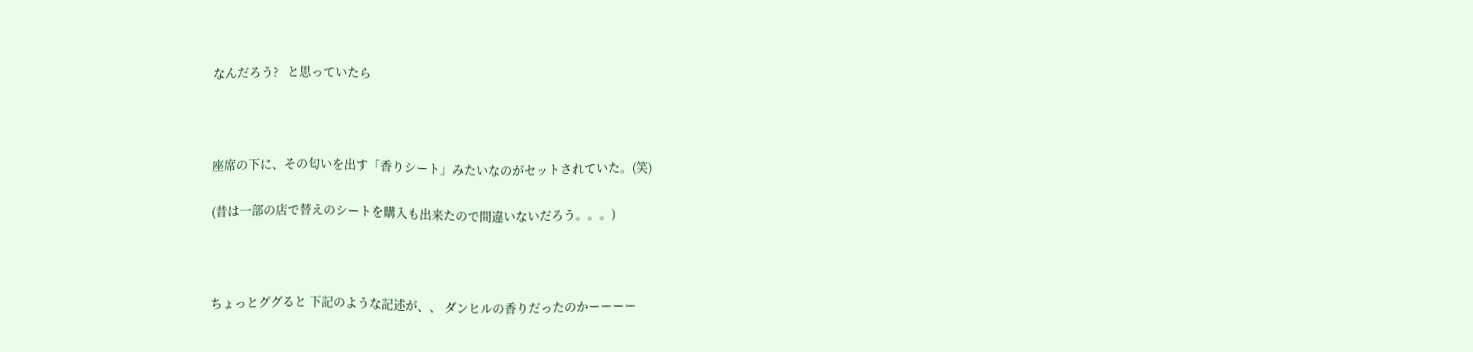なんだろう?   と思っていたら



座席の下に、その匂いを出す「香りシート」みたいなのがセットされていた。(笑)

(昔は一部の店で替えのシートを購入も出来たので間違いないだろう。。。)



ちょっとググると 下記のような記述が、、 ダンヒルの香りだったのかーーーー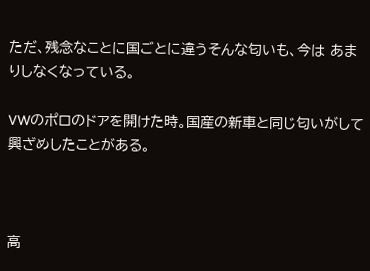ただ、残念なことに国ごとに違うそんな匂いも、今は あまりしなくなっている。

VWのポロのドアを開けた時。国産の新車と同じ匂いがして興ざめしたことがある。



高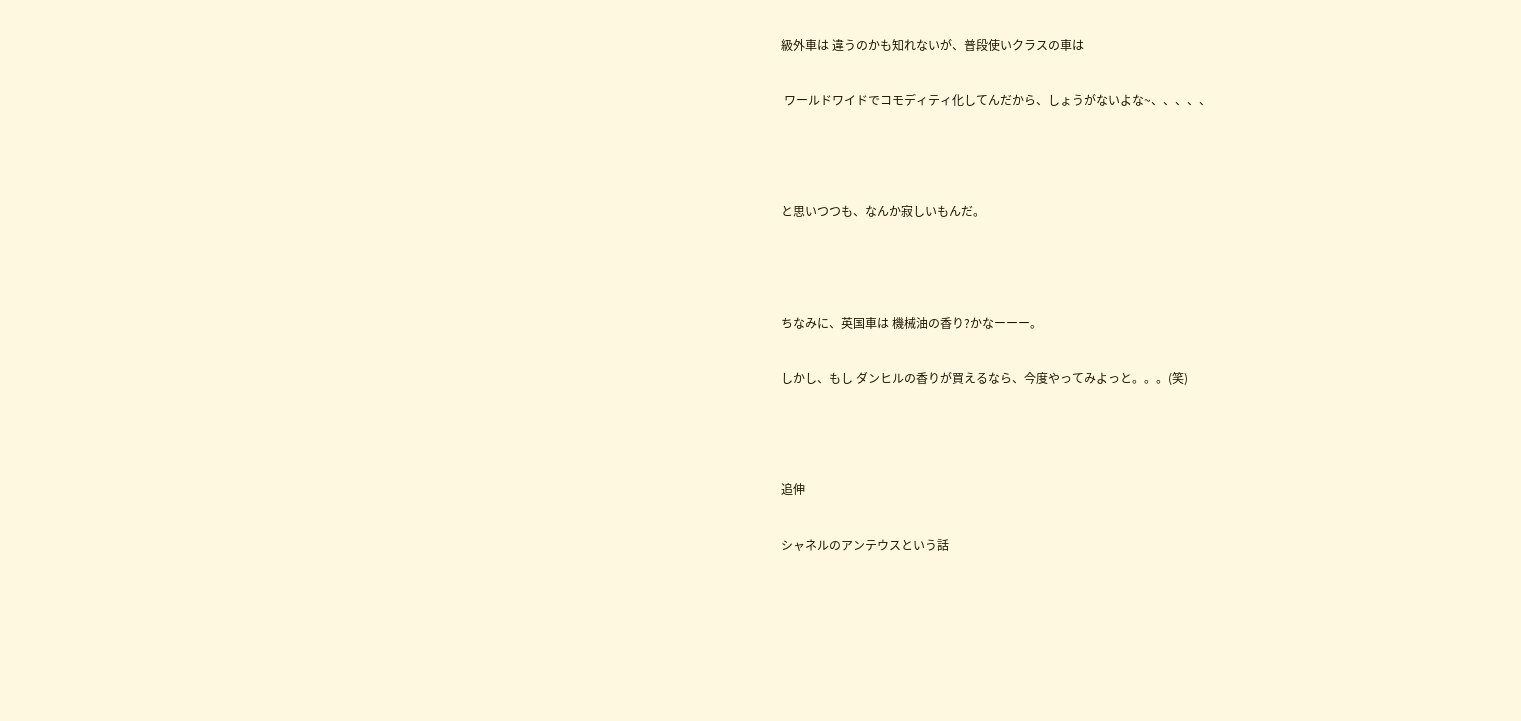級外車は 違うのかも知れないが、普段使いクラスの車は

 ワールドワイドでコモディティ化してんだから、しょうがないよな~、、、、、



と思いつつも、なんか寂しいもんだ。



ちなみに、英国車は 機械油の香り?かなーーー。

しかし、もし ダンヒルの香りが買えるなら、今度やってみよっと。。。(笑)



追伸

シャネルのアンテウスという話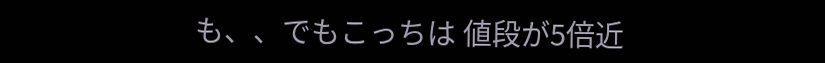も、、でもこっちは 値段が5倍近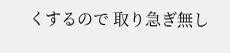くするので 取り急ぎ無し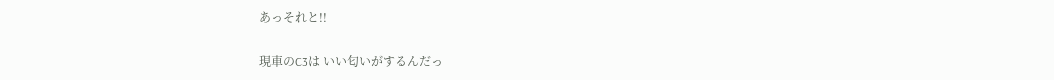あっそれと!!

現車のC3は いい匂いがするんだっ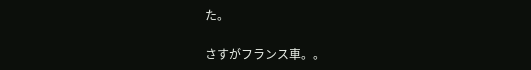た。

さすがフランス車。。